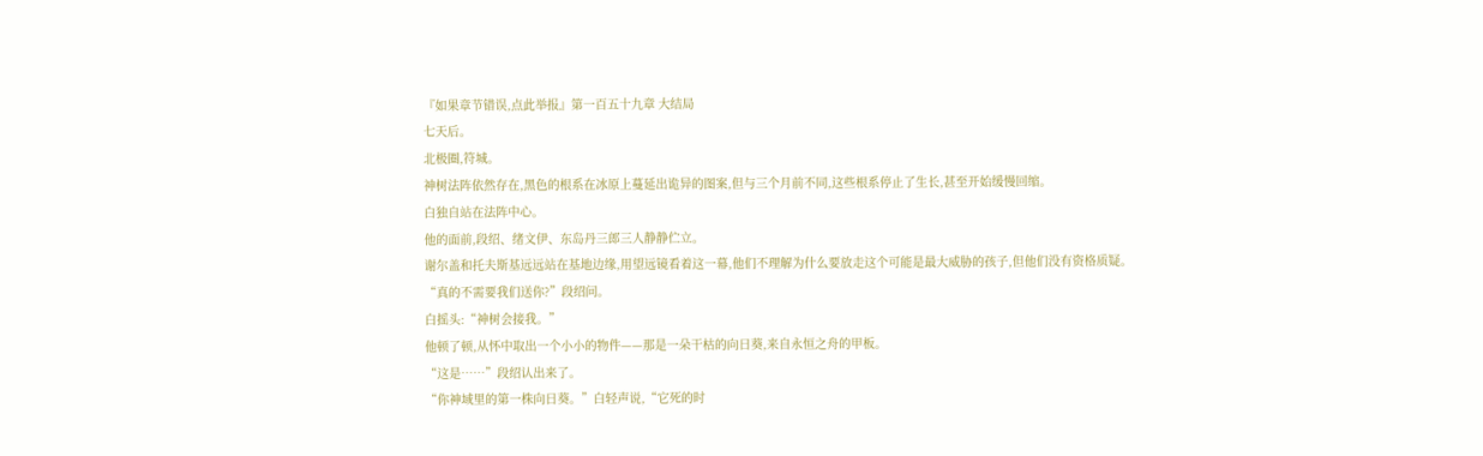『如果章节错误,点此举报』第一百五十九章 大结局
七天后。
北极圈,符城。
神树法阵依然存在,黑色的根系在冰原上蔓延出诡异的图案,但与三个月前不同,这些根系停止了生长,甚至开始缓慢回缩。
白独自站在法阵中心。
他的面前,段绍、绪文伊、东岛丹三郎三人静静伫立。
谢尔盖和托夫斯基远远站在基地边缘,用望远镜看着这一幕,他们不理解为什么要放走这个可能是最大威胁的孩子,但他们没有资格质疑。
“真的不需要我们送你?”段绍问。
白摇头:“神树会接我。”
他顿了顿,从怀中取出一个小小的物件——那是一朵干枯的向日葵,来自永恒之舟的甲板。
“这是……”段绍认出来了。
“你神域里的第一株向日葵。”白轻声说,“它死的时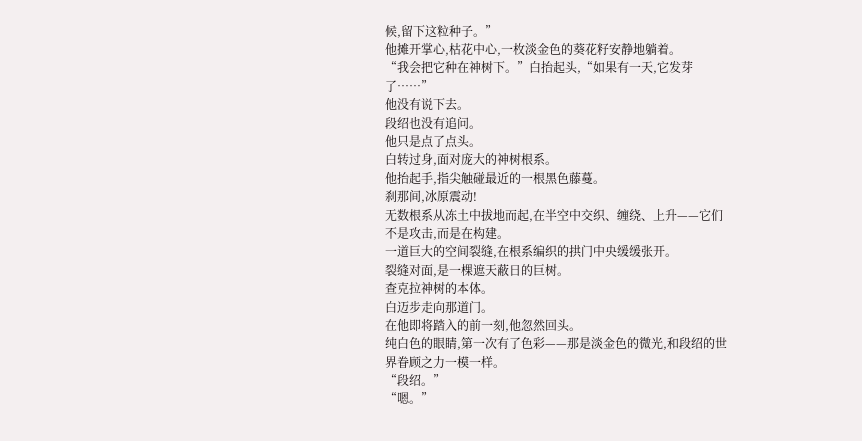候,留下这粒种子。”
他摊开掌心,枯花中心,一枚淡金色的葵花籽安静地躺着。
“我会把它种在神树下。”白抬起头,“如果有一天,它发芽了……”
他没有说下去。
段绍也没有追问。
他只是点了点头。
白转过身,面对庞大的神树根系。
他抬起手,指尖触碰最近的一根黑色藤蔓。
刹那间,冰原震动!
无数根系从冻土中拔地而起,在半空中交织、缠绕、上升——它们不是攻击,而是在构建。
一道巨大的空间裂缝,在根系编织的拱门中央缓缓张开。
裂缝对面,是一棵遮天蔽日的巨树。
查克拉神树的本体。
白迈步走向那道门。
在他即将踏入的前一刻,他忽然回头。
纯白色的眼睛,第一次有了色彩——那是淡金色的微光,和段绍的世界眷顾之力一模一样。
“段绍。”
“嗯。”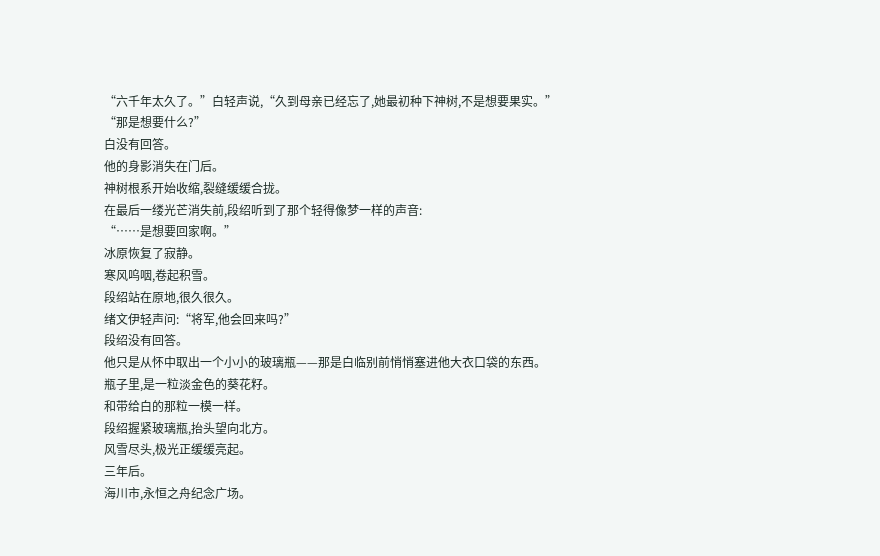“六千年太久了。”白轻声说,“久到母亲已经忘了,她最初种下神树,不是想要果实。”
“那是想要什么?”
白没有回答。
他的身影消失在门后。
神树根系开始收缩,裂缝缓缓合拢。
在最后一缕光芒消失前,段绍听到了那个轻得像梦一样的声音:
“……是想要回家啊。”
冰原恢复了寂静。
寒风呜咽,卷起积雪。
段绍站在原地,很久很久。
绪文伊轻声问:“将军,他会回来吗?”
段绍没有回答。
他只是从怀中取出一个小小的玻璃瓶——那是白临别前悄悄塞进他大衣口袋的东西。
瓶子里,是一粒淡金色的葵花籽。
和带给白的那粒一模一样。
段绍握紧玻璃瓶,抬头望向北方。
风雪尽头,极光正缓缓亮起。
三年后。
海川市,永恒之舟纪念广场。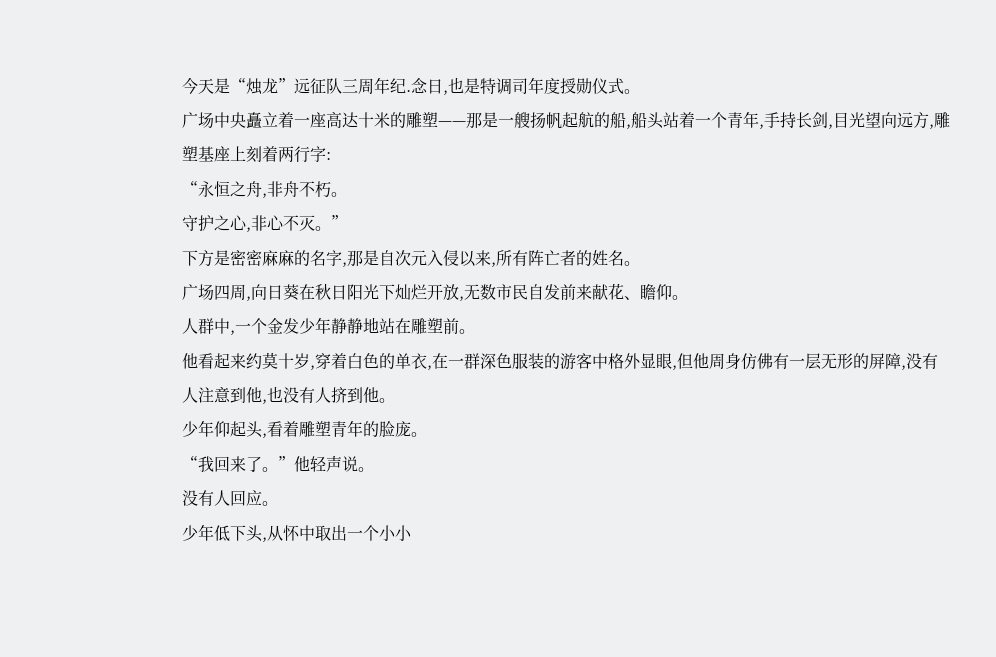今天是“烛龙”远征队三周年纪.念日,也是特调司年度授勋仪式。
广场中央矗立着一座高达十米的雕塑——那是一艘扬帆起航的船,船头站着一个青年,手持长剑,目光望向远方,雕塑基座上刻着两行字:
“永恒之舟,非舟不朽。
守护之心,非心不灭。”
下方是密密麻麻的名字,那是自次元入侵以来,所有阵亡者的姓名。
广场四周,向日葵在秋日阳光下灿烂开放,无数市民自发前来献花、瞻仰。
人群中,一个金发少年静静地站在雕塑前。
他看起来约莫十岁,穿着白色的单衣,在一群深色服装的游客中格外显眼,但他周身仿佛有一层无形的屏障,没有人注意到他,也没有人挤到他。
少年仰起头,看着雕塑青年的脸庞。
“我回来了。”他轻声说。
没有人回应。
少年低下头,从怀中取出一个小小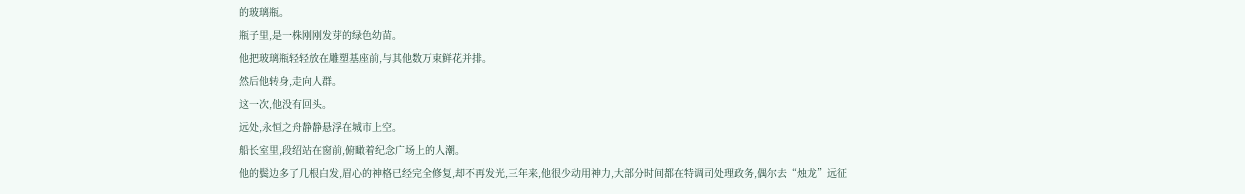的玻璃瓶。
瓶子里,是一株刚刚发芽的绿色幼苗。
他把玻璃瓶轻轻放在雕塑基座前,与其他数万束鲜花并排。
然后他转身,走向人群。
这一次,他没有回头。
远处,永恒之舟静静悬浮在城市上空。
船长室里,段绍站在窗前,俯瞰着纪念广场上的人潮。
他的鬓边多了几根白发,眉心的神格已经完全修复,却不再发光,三年来,他很少动用神力,大部分时间都在特调司处理政务,偶尔去“烛龙”远征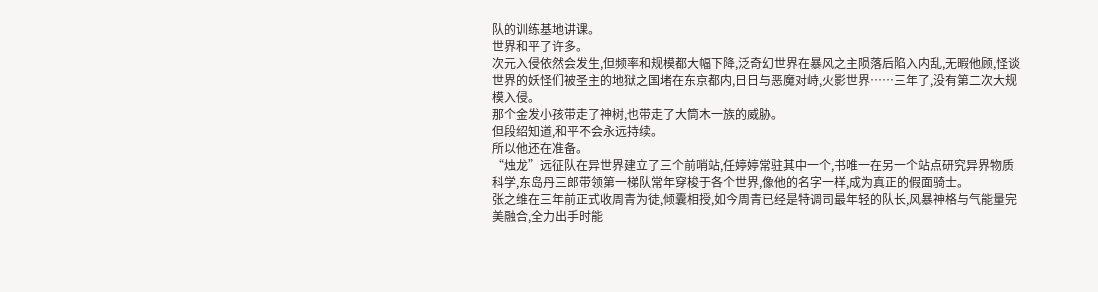队的训练基地讲课。
世界和平了许多。
次元入侵依然会发生,但频率和规模都大幅下降,泛奇幻世界在暴风之主陨落后陷入内乱,无暇他顾,怪谈世界的妖怪们被圣主的地狱之国堵在东京都内,日日与恶魔对峙,火影世界……三年了,没有第二次大规模入侵。
那个金发小孩带走了神树,也带走了大筒木一族的威胁。
但段绍知道,和平不会永远持续。
所以他还在准备。
“烛龙”远征队在异世界建立了三个前哨站,任婷婷常驻其中一个,书唯一在另一个站点研究异界物质科学,东岛丹三郎带领第一梯队常年穿梭于各个世界,像他的名字一样,成为真正的假面骑士。
张之维在三年前正式收周青为徒,倾囊相授,如今周青已经是特调司最年轻的队长,风暴神格与气能量完美融合,全力出手时能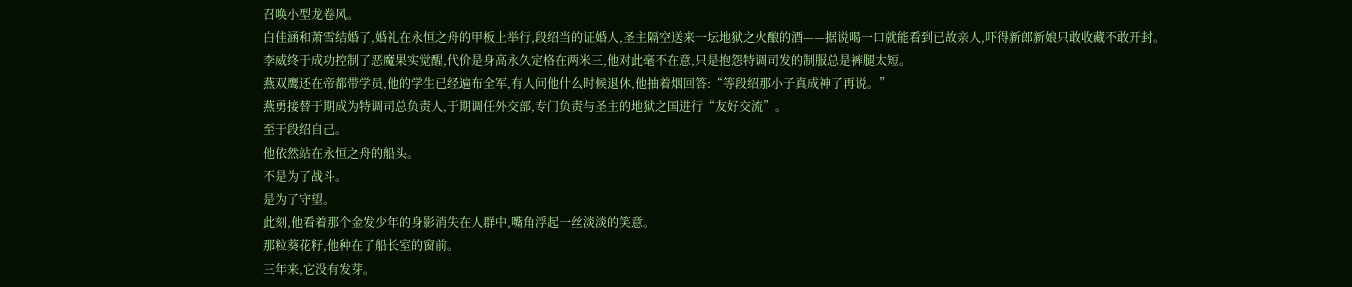召唤小型龙卷风。
白佳涵和萧雪结婚了,婚礼在永恒之舟的甲板上举行,段绍当的证婚人,圣主隔空送来一坛地狱之火酿的酒——据说喝一口就能看到已故亲人,吓得新郎新娘只敢收藏不敢开封。
李威终于成功控制了恶魔果实觉醒,代价是身高永久定格在两米三,他对此毫不在意,只是抱怨特调司发的制服总是裤腿太短。
燕双鹰还在帝都带学员,他的学生已经遍布全军,有人问他什么时候退休,他抽着烟回答:“等段绍那小子真成神了再说。”
燕勇接替于期成为特调司总负责人,于期调任外交部,专门负责与圣主的地狱之国进行“友好交流”。
至于段绍自己。
他依然站在永恒之舟的船头。
不是为了战斗。
是为了守望。
此刻,他看着那个金发少年的身影消失在人群中,嘴角浮起一丝淡淡的笑意。
那粒葵花籽,他种在了船长室的窗前。
三年来,它没有发芽。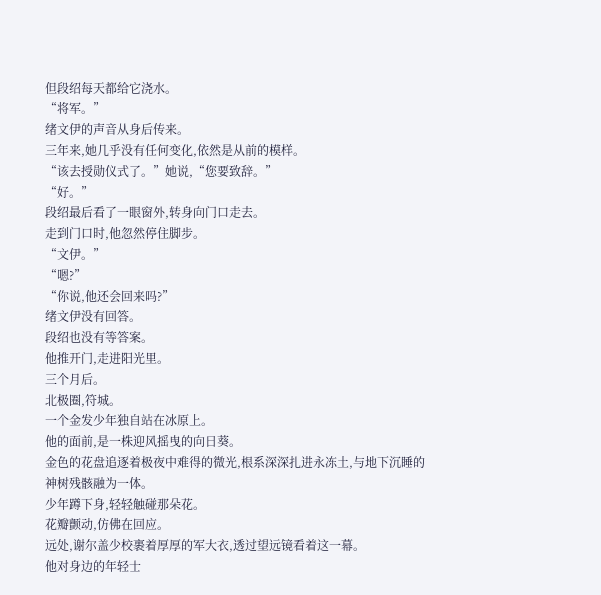但段绍每天都给它浇水。
“将军。”
绪文伊的声音从身后传来。
三年来,她几乎没有任何变化,依然是从前的模样。
“该去授勋仪式了。”她说,“您要致辞。”
“好。”
段绍最后看了一眼窗外,转身向门口走去。
走到门口时,他忽然停住脚步。
“文伊。”
“嗯?”
“你说,他还会回来吗?”
绪文伊没有回答。
段绍也没有等答案。
他推开门,走进阳光里。
三个月后。
北极圈,符城。
一个金发少年独自站在冰原上。
他的面前,是一株迎风摇曳的向日葵。
金色的花盘追逐着极夜中难得的微光,根系深深扎进永冻土,与地下沉睡的神树残骸融为一体。
少年蹲下身,轻轻触碰那朵花。
花瓣颤动,仿佛在回应。
远处,谢尔盖少校裹着厚厚的军大衣,透过望远镜看着这一幕。
他对身边的年轻士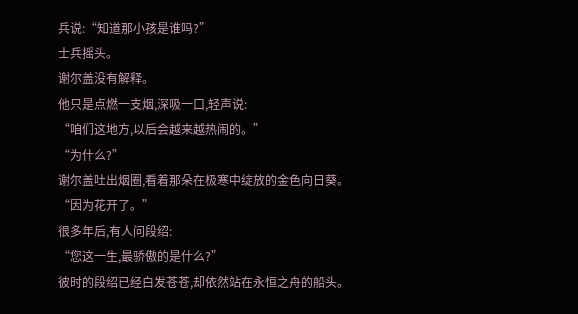兵说:“知道那小孩是谁吗?”
士兵摇头。
谢尔盖没有解释。
他只是点燃一支烟,深吸一口,轻声说:
“咱们这地方,以后会越来越热闹的。”
“为什么?”
谢尔盖吐出烟圈,看着那朵在极寒中绽放的金色向日葵。
“因为花开了。”
很多年后,有人问段绍:
“您这一生,最骄傲的是什么?”
彼时的段绍已经白发苍苍,却依然站在永恒之舟的船头。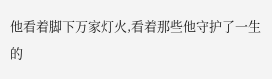他看着脚下万家灯火,看着那些他守护了一生的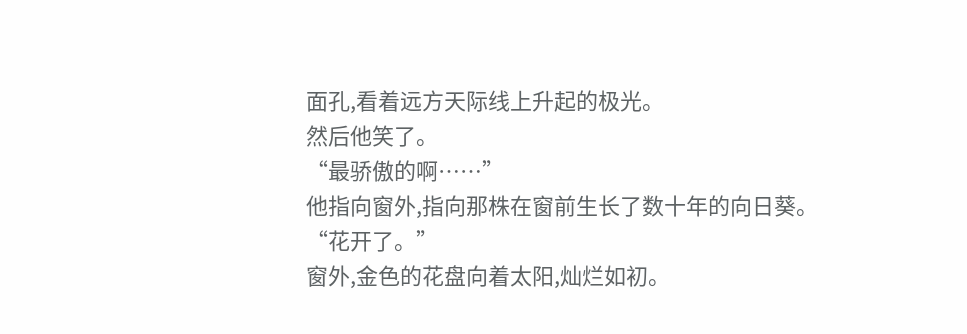面孔,看着远方天际线上升起的极光。
然后他笑了。
“最骄傲的啊……”
他指向窗外,指向那株在窗前生长了数十年的向日葵。
“花开了。”
窗外,金色的花盘向着太阳,灿烂如初。